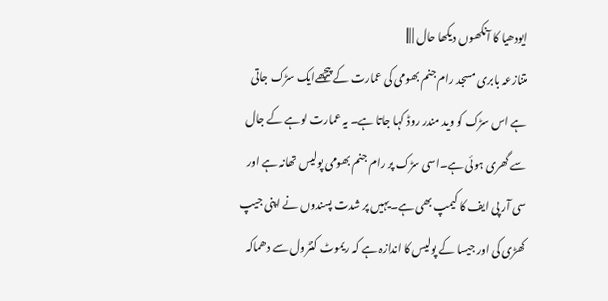ایودھیا کا آنکھوں دیکھا حال | |||
متنازعہ بابری مسجد رام جنم بھومی کی عمارت کے پیچھےایک سڑک جاتی ہے اس سڑک کو وید مندر روڈ کہا جاتا ہے۔ یہ عمارت لوہے کے جال سے گھری ہوئی ہے۔اسی سڑک پر رام جنم بھومی پولیس تھانہ ہے اور سی آر پی ایف کا کیمپ بھی ہے۔یہیں پر شدت پسندوں نے اپنی جیپ کھڑی کی اور جیسا کے پولیس کا اندازہ ہے کہ ریموٹ کنٹرول سے دھماکہ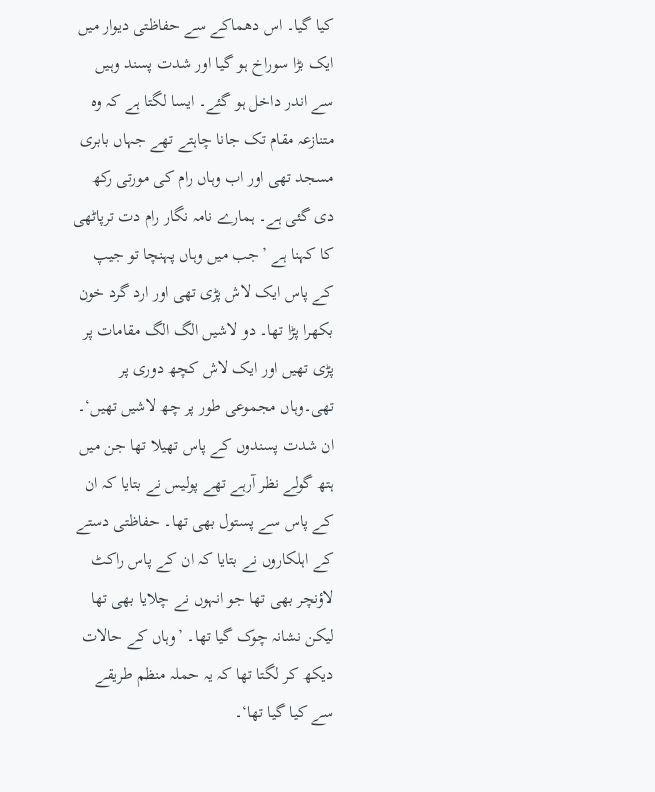کیا گیا۔ اس دھماکے سے حفاظتی دیوار میں ایک بڑا سوراخ ہو گیا اور شدت پسند وہیں سے اندر داخل ہو گئے۔ ایسا لگتا ہے کہ وہ متنازعہ مقام تک جانا چاہتے تھے جہاں بابری مسجد تھی اور اب وہاں رام کی مورتی رکھ دی گئی ہے۔ ہمارے نامہ نگار رام دت ترپاٹھی کا کہنا ہے ’جب میں وہاں پہنچا تو جیپ کے پاس ایک لاش پڑی تھی اور ارد گرد خون بکھرا پڑا تھا۔ دو لاشیں الگ الگ مقامات پر پڑی تھیں اور ایک لاش کچھ دوری پر تھی۔وہاں مجموعی طور پر چھ لاشیں تھیں‘۔ ان شدت پسندوں کے پاس تھیلا تھا جن میں ہتھ گولے نظر آرہے تھے پولیس نے بتایا کہ ان کے پاس سے پستول بھی تھا۔ حفاظتی دستے کے اہلکاروں نے بتایا کہ ان کے پاس راکٹ لاؤنچر بھی تھا جو انہوں نے چلایا بھی تھا لیکن نشانہ چوک گیا تھا۔ ’وہاں کے حالات دیکھ کر لگتا تھا کہ یہ حملہ منظم طریقے سے کیا گیا تھا‘۔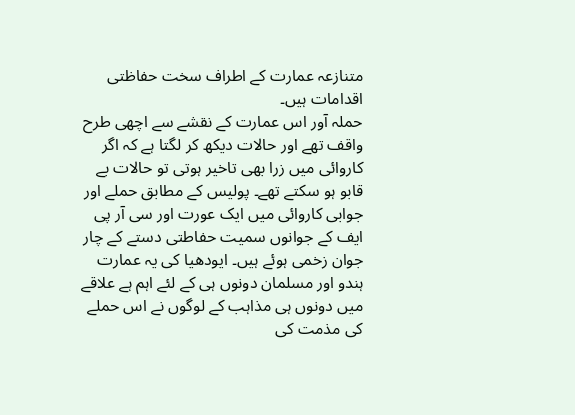متنازعہ عمارت کے اطراف سخت حفاظتی اقدامات ہیں۔
حملہ آور اس عمارت کے نقشے سے اچھی طرح واقف تھے اور حالات دیکھ کر لگتا ہے کہ اگر کاروائی میں زرا بھی تاخیر ہوتی تو حالات بے قابو ہو سکتے تھے۔ پولیس کے مطابق حملے اور جوابی کاروائی میں ایک عورت اور سی آر پی ایف کے جوانوں سمیت حفاطتی دستے کے چار جوان زخمی ہوئے ہیں۔ ایودھیا کی یہ عمارت ہندو اور مسلمان دونوں ہی کے لئے اہم ہے علاقے میں دونوں ہی مذاہب کے لوگوں نے اس حملے کی مذمت کی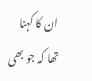ان کا کہنا تھا کہ جو بھی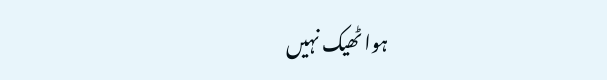ہوا ٹھیک نہیں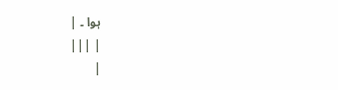ہوا ۔ |
| |||
|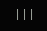|||